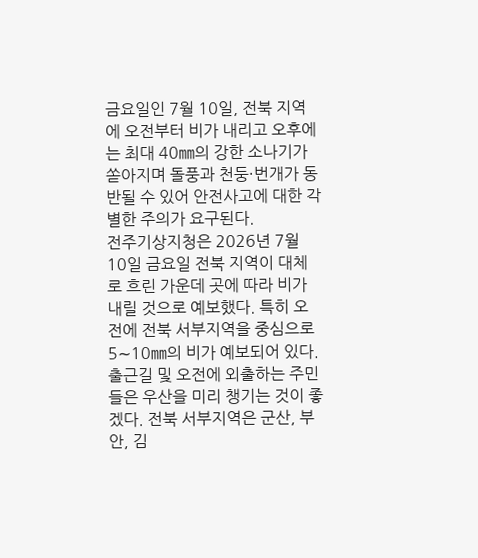금요일인 7월 10일, 전북 지역에 오전부터 비가 내리고 오후에는 최대 40㎜의 강한 소나기가 쏟아지며 돌풍과 천둥·번개가 동반될 수 있어 안전사고에 대한 각별한 주의가 요구된다.
전주기상지청은 2026년 7월 10일 금요일 전북 지역이 대체로 흐린 가운데 곳에 따라 비가 내릴 것으로 예보했다. 특히 오전에 전북 서부지역을 중심으로 5∼10㎜의 비가 예보되어 있다. 출근길 및 오전에 외출하는 주민들은 우산을 미리 챙기는 것이 좋겠다. 전북 서부지역은 군산, 부안, 김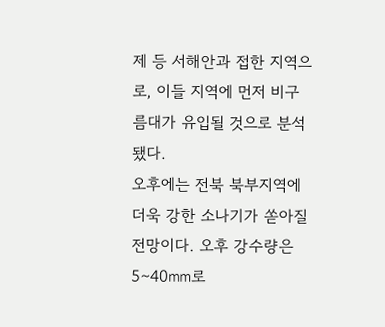제 등 서해안과 접한 지역으로, 이들 지역에 먼저 비구름대가 유입될 것으로 분석됐다.
오후에는 전북 북부지역에 더욱 강한 소나기가 쏟아질 전망이다. 오후 강수량은 5∼40㎜로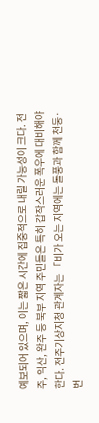예보되어 있으며, 이는 짧은 시간에 집중적으로 내릴 가능성이 크다. 전주, 익산, 완주 등 북부 지역 주민들은 특히 갑작스러운 폭우에 대비해야 한다. 전주기상지청 관계자는 「비가 오는 지역에는 돌풍과 함께 천둥·번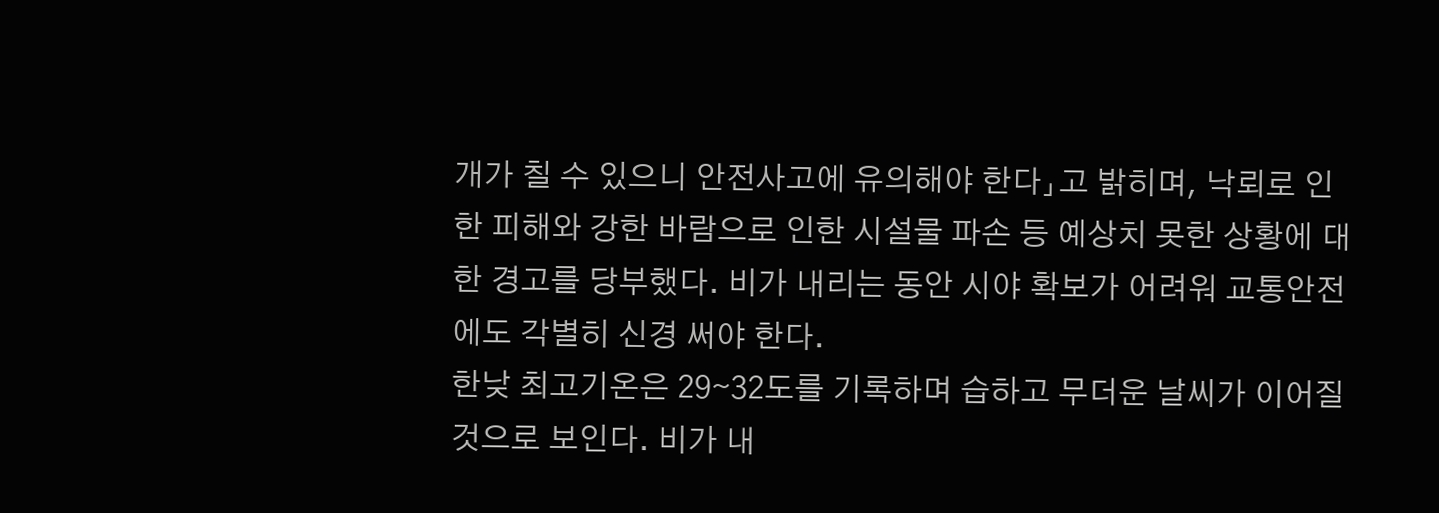개가 칠 수 있으니 안전사고에 유의해야 한다」고 밝히며, 낙뢰로 인한 피해와 강한 바람으로 인한 시설물 파손 등 예상치 못한 상황에 대한 경고를 당부했다. 비가 내리는 동안 시야 확보가 어려워 교통안전에도 각별히 신경 써야 한다.
한낮 최고기온은 29∼32도를 기록하며 습하고 무더운 날씨가 이어질 것으로 보인다. 비가 내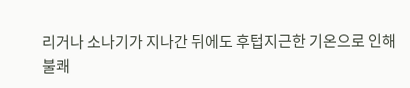리거나 소나기가 지나간 뒤에도 후텁지근한 기온으로 인해 불쾌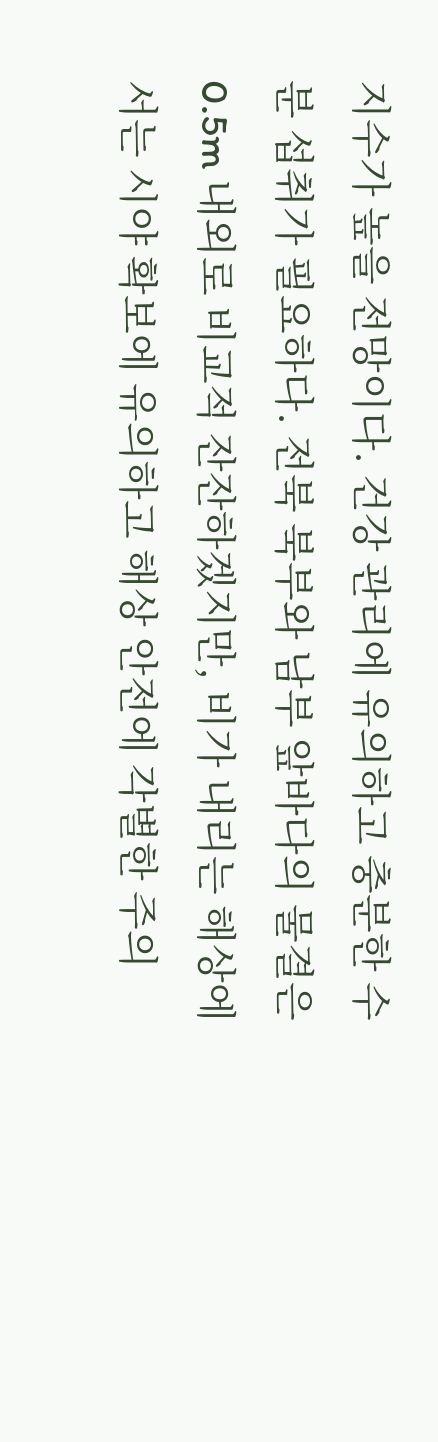지수가 높을 전망이다. 건강 관리에 유의하고 충분한 수분 섭취가 필요하다. 전북 북부와 남부 앞바다의 물결은 0.5m 내외로 비교적 잔잔하겠지만, 비가 내리는 해상에서는 시야 확보에 유의하고 해상 안전에 각별한 주의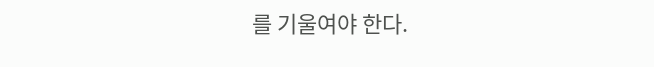를 기울여야 한다.